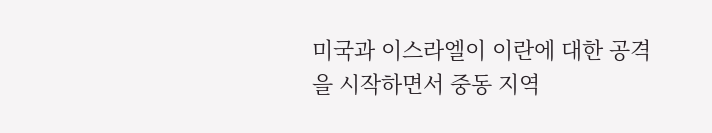미국과 이스라엘이 이란에 대한 공격을 시작하면서 중동 지역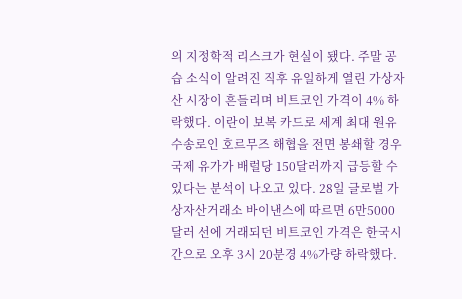의 지정학적 리스크가 현실이 됐다. 주말 공습 소식이 알려진 직후 유일하게 열린 가상자산 시장이 흔들리며 비트코인 가격이 4% 하락했다. 이란이 보복 카드로 세계 최대 원유 수송로인 호르무즈 해협을 전면 봉쇄할 경우 국제 유가가 배럴당 150달러까지 급등할 수 있다는 분석이 나오고 있다. 28일 글로벌 가상자산거래소 바이낸스에 따르면 6만5000달러 선에 거래되던 비트코인 가격은 한국시간으로 오후 3시 20분경 4%가량 하락했다.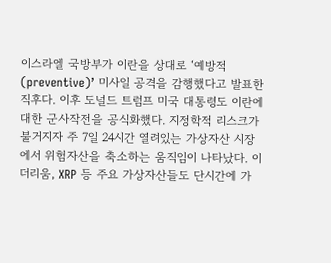이스라엘 국방부가 이란을 상대로 ‘예방적(preventive)’ 미사일 공격을 감행했다고 발표한 직후다. 이후 도널드 트럼프 미국 대통령도 이란에 대한 군사작전을 공식화했다. 지정학적 리스크가 불거지자 주 7일 24시간 열려있는 가상자산 시장에서 위험자산을 축소하는 움직임이 나타났다. 이더리움, XRP 등 주요 가상자산들도 단시간에 가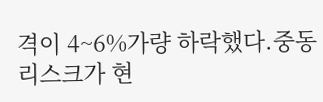격이 4~6%가량 하락했다.중동 리스크가 현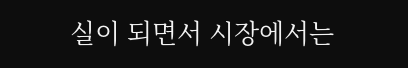실이 되면서 시장에서는